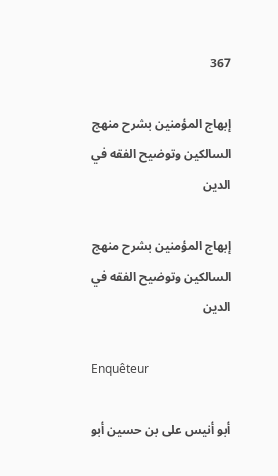367

إبهاج المؤمنين بشرح منهج السالكين وتوضيح الفقه في الدين

إبهاج المؤمنين بشرح منهج السالكين وتوضيح الفقه في الدين

Enquêteur

أبو أنيس على بن حسين أبو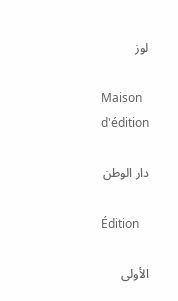لوز

Maison d'édition

دار الوطن

Édition

الأولى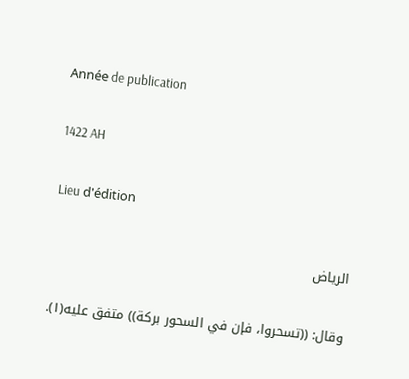Année de publication

1422 AH

Lieu d'édition

الرياض

وقال: ((تسحروا، فإن في السحور بركة)) متفق عليه(١).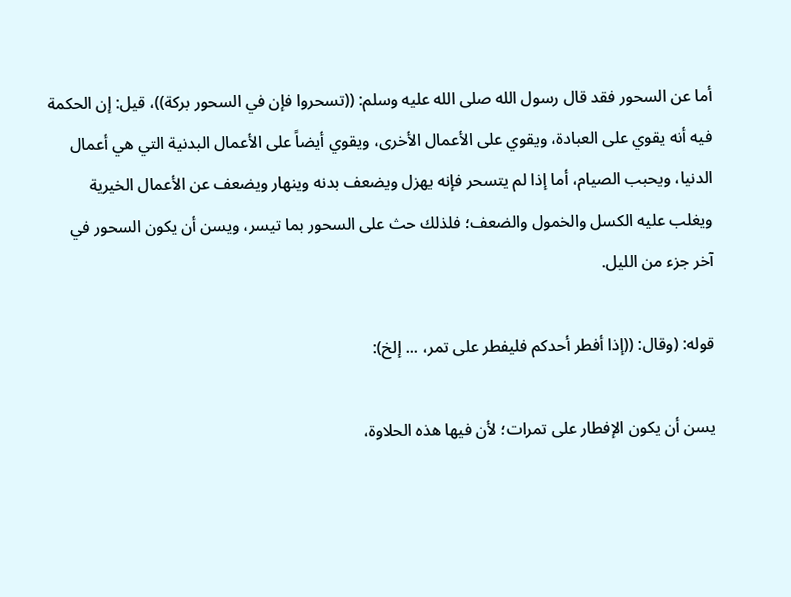أما عن السحور فقد قال رسول الله صلى الله عليه وسلم: ((تسحروا فإن في السحور بركة))، قيل: إن الحكمة فيه أنه يقوي على العبادة، ويقوي على الأعمال الأخرى، ويقوي أيضاً على الأعمال البدنية التي هي أعمال الدنيا، ويحبب الصيام، أما إذا لم يتسحر فإنه يهزل ويضعف بدنه وينهار ويضعف عن الأعمال الخيرية ويغلب عليه الكسل والخمول والضعف؛ فلذلك حث على السحور بما تيسر، ويسن أن يكون السحور في آخر جزء من الليل.

قوله: (وقال: ((إذا أفطر أحدكم فليفطر على تمر، ... إلخ):

يسن أن يكون الإفطار على تمرات؛ لأن فيها هذه الحلاوة،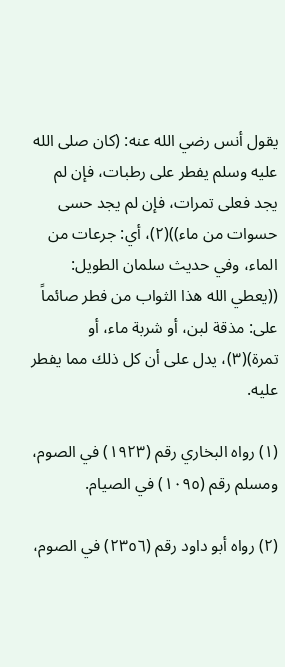يقول أنس رضي الله عنه: (كان صلى الله عليه وسلم يفطر على رطبات، فإن لم يجد فعلى تمرات، فإن لم يجد حسى حسوات من ماء))(٢)، أي: جرعات من الماء، وفي حديث سلمان الطويل: ((يعطي الله هذا الثواب من فطر صائماً على: مذقة لبن، أو شربة ماء، أو تمرة)(٣)، يدل على أن كل ذلك مما يفطر عليه.

(١) رواه البخاري رقم (١٩٢٣) في الصوم، ومسلم رقم (١٠٩٥) في الصيام.

(٢) رواه أبو داود رقم (٢٣٥٦) في الصوم،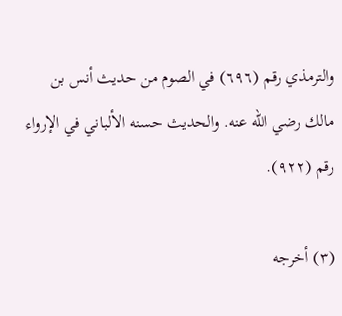والترمذي رقم (٦٩٦) في الصوم من حديث أنس بن مالك رضي الله عنه. والحديث حسنه الألباني في الإرواء رقم (٩٢٢).

(٣) أخرجه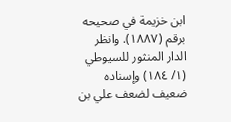ابن خزيمة في صحيحه برقم (١٨٨٧). وانظر الدار المنثور للسيوطي (١/ ١٨٤) وإسناده ضعيف لضعف علي بن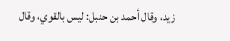زيد، وقال أحمد بن حنبل: ليس بالقوي، وقال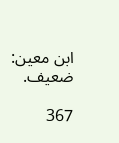ابن معين: ضعيف.

367